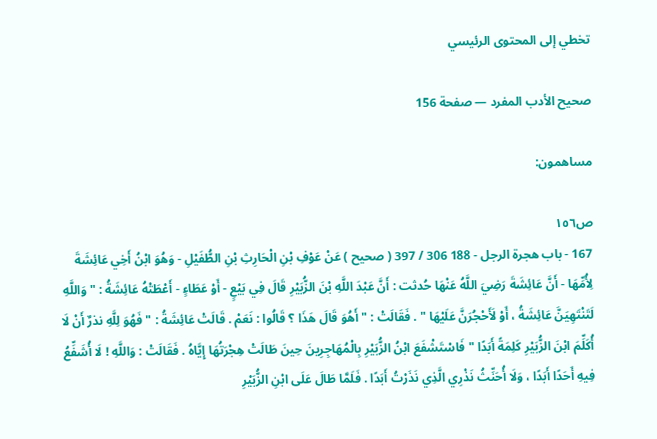تخطي إلى المحتوى الرئيسي

صحيح الأدب المفرد — صفحة 156

مساهمون:

ص١٥٦
167 - باب هجرة الرجل - 188 306 / 397 ( صحيح ) عَنْ عَوْفِ بْنِ الْحَارِثِ بْنِ الطُّفَيْلِ - وَهُوَ ابْنُ أَخِي عَائِشَةَ لِأُمِّهَا - أَنَّ عَائِشَةَ رَضِيَ اللَّهُ عَنْهَا حُدثت : أَنَّ عَبْدَ اللَّهِ بْنَ الزُّبَيْرِ قَالَ فِي بَيْعٍ - أَوْ عَطَاءٍ - أَعْطَتْهُ عَائِشَةُ : " وَاللَّهِ لَتَنْتَهِيَنَّ عَائِشَةُ ، أَوْ لَأَحْجُرَنَّ عَلَيْهَا " . فَقَالَتْ : " أَهُوَ قَالَ هَذَا ؟ قَالُوا : نَعَمْ . قَالَتْ عَائِشَةُ : " فَهُوَ لِلَّهِ نذرٌ أَنْ لَا أُكَلِّمَ ابْنَ الزُّبَيْرِ كَلِمَةً أَبَدًا " فَاسْتَشْفَعَ ابْنُ الزُّبَيْرِ بِالْمُهَاجِرِينَ حِينَ طَالَتْ هِجْرَتُهَا إِيَّاهُ . فَقَالَتْ : وَاللَّهِ ! لَا أُشَفِّعُ فِيهِ أَحَدًا أَبَدًا ، وَلَا أُحَنِّثُ نَذْرِي الَّذِي نَذَرْتُ أَبَدًا . فَلَمَّا طَالَ عَلَى ابْنِ الزُّبَيْرِ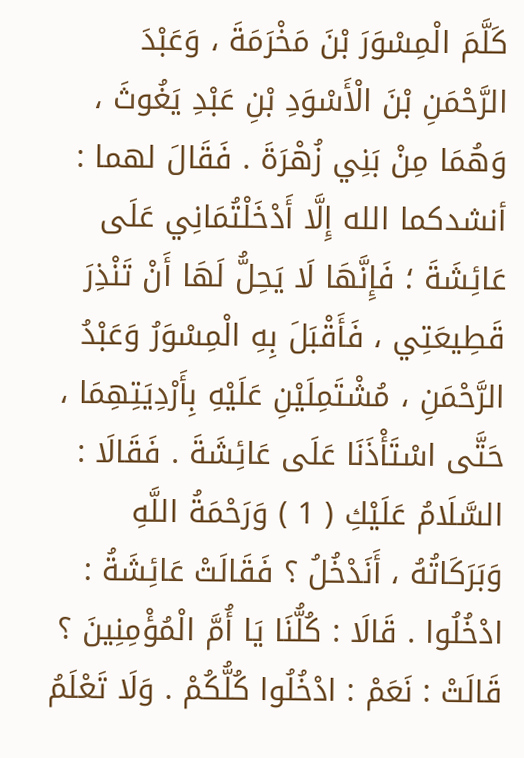كَلَّمَ الْمِسْوَرَ بْنَ مَخْرَمَةَ ، وَعَبْدَ الرَّحْمَنِ بْنَ الْأَسْوَدِ بْنِ عَبْدِ يَغُوثَ ، وَهُمَا مِنْ بَنِي زُهْرَةَ . فَقَالَ لهما : أنشدكما الله إِلَّا أَدْخَلْتُمَانِي عَلَى عَائِشَةَ ؛ فَإِنَّهَا لَا يَحِلُّ لَهَا أَنْ تَنْذِرَ قَطِيعَتِي ، فَأَقْبَلَ بِهِ الْمِسْوَرُ وَعَبْدُ الرَّحْمَنِ ، مُشْتَمِلَيْنِ عَلَيْهِ بِأَرْدِيَتِهِمَا ، حَتَّى اسْتَأْذَنَا عَلَى عَائِشَةَ . فَقَالَا : السَّلَامُ عَلَيْكِ ( 1 ) وَرَحْمَةُ اللَّهِ وَبَرَكَاتُهُ ، أَنَدْخُلُ ؟ فَقَالَتْ عَائِشَةُ : ادْخُلُوا . قَالَا : كُلُّنَا يَا أُمَّ الْمُؤْمِنِينَ ؟ قَالَتْ : نَعَمْ : ادْخُلُوا كُلُّكُمْ . وَلَا تَعْلَمُ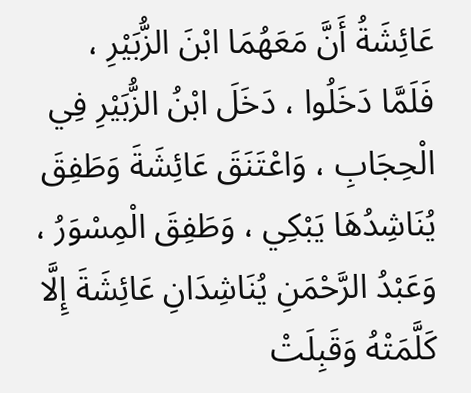عَائِشَةُ أَنَّ مَعَهُمَا ابْنَ الزُّبَيْرِ ، فَلَمَّا دَخَلُوا ، دَخَلَ ابْنُ الزُّبَيْرِ فِي الْحِجَابِ ، وَاعْتَنَقَ عَائِشَةَ وَطَفِقَ يُنَاشِدُهَا يَبْكِي ، وَطَفِقَ الْمِسْوَرُ ، وَعَبْدُ الرَّحْمَنِ يُنَاشِدَانِ عَائِشَةَ إِلَّا كَلَّمَتْهُ وَقَبِلَتْ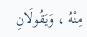مِنْهُ ، وَيَقُولَانِ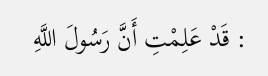: قَدْ عَلِمْتِ أَنَّ رَسُولَ اللَّهِ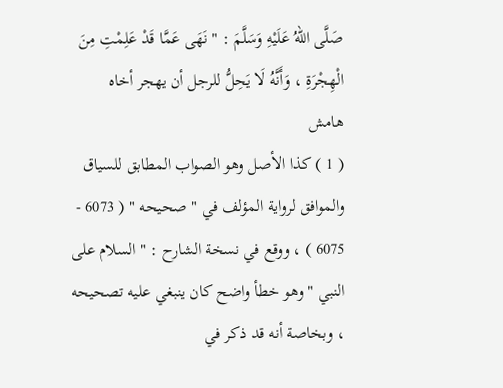صَلَّى اللهُ عَلَيْهِ وَسَلَّمَ : " نَهَى عَمَّا قَدْ عَلِمْتِ مِنَ الْهِجْرَةِ ، وَأَنَّهُ لَا يَحِلُّ للرجل أن يهجر أخاه
هامش
( 1 ) كذا الأصل وهو الصواب المطابق للسياق والموافق لرواية المؤلف في " صحيحه " ( 6073 - 6075 ) ، ووقع في نسخة الشارح : " السلام على النبي " وهو خطأ واضح كان ينبغي عليه تصحيحه ، وبخاصة أنه قد ذكر في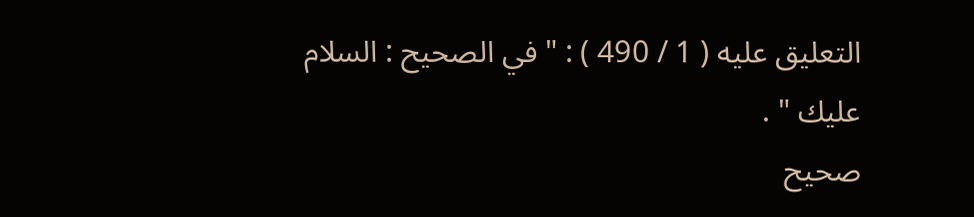التعليق عليه ( 1 / 490 ) : " في الصحيح : السلام عليك " .
صحيح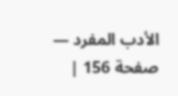الأدب المفرد — صفحة 156 |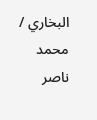البخاري / محمد ناصر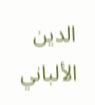الدين الألباني